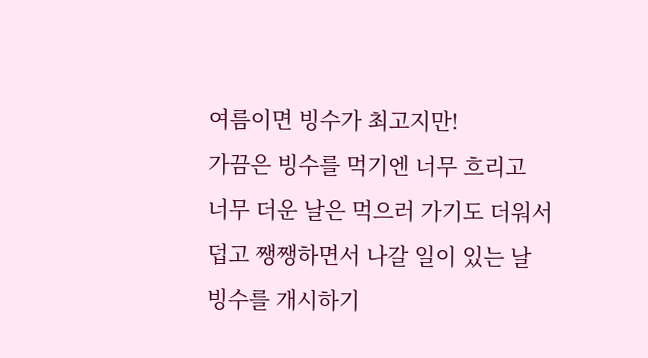여름이면 빙수가 최고지만!
가끔은 빙수를 먹기엔 너무 흐리고
너무 더운 날은 먹으러 가기도 더워서
덥고 쨍쨍하면서 나갈 일이 있는 날
빙수를 개시하기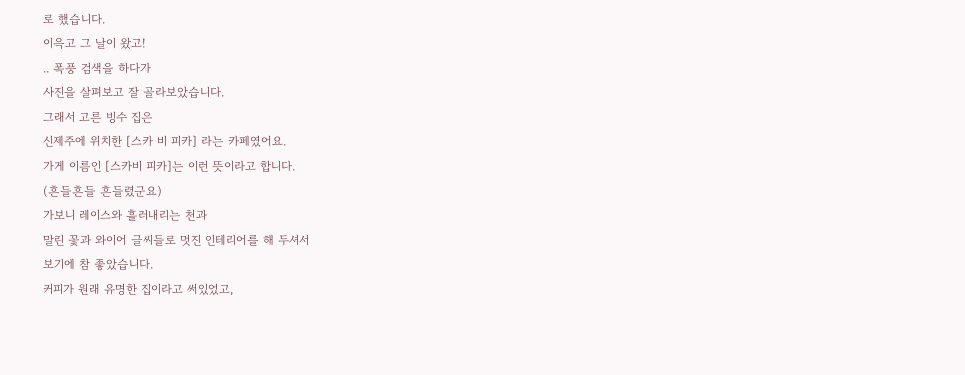로 했습니다.
이윽고 그 날이 왔고!
.. 폭풍 검색을 하다가
사진을 살펴보고 잘 골라보았습니다.
그래서 고른 빙수 집은
신제주에 위치한 [스카 비 피카] 라는 카페였어요.
가게 이름인 [스카비 피카]는 이런 뜻이라고 합니다.
(흔들흔들 흔들렸군요)
가보니 레이스와 흘러내리는 천과
말린 꽃과 와이어 글씨들로 멋진 인테리어를 해 두셔서
보기에 참 좋았습니다.
커피가 원래 유명한 집이라고 써있었고,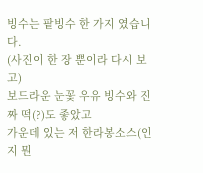빙수는 팥빙수 한 가지 였습니다.
(사진이 한 장 뿐이라 다시 보고)
보드라운 눈꽃 우유 빙수와 진짜 떡(?)도 좋았고
가운데 있는 저 한라봉소스(인지 뭔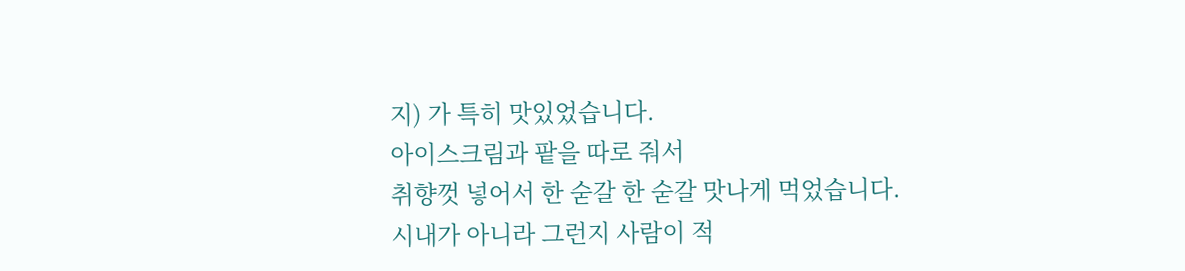지) 가 특히 맛있었습니다.
아이스크림과 팥을 따로 줘서
취향껏 넣어서 한 숟갈 한 숟갈 맛나게 먹었습니다.
시내가 아니라 그런지 사람이 적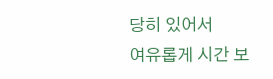당히 있어서
여유롭게 시간 보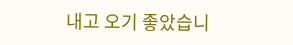내고 오기 좋았습니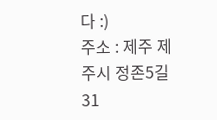다 :)
주소 : 제주 제주시 정존5길 31